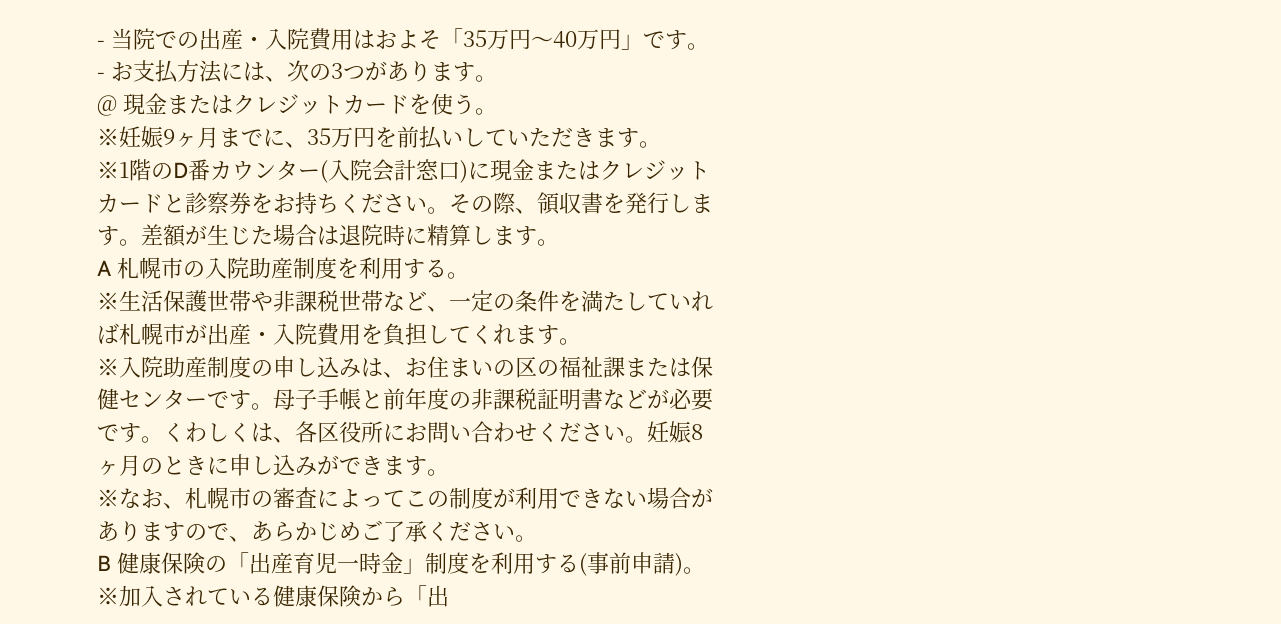- 当院での出産・入院費用はおよそ「35万円〜40万円」です。
- お支払方法には、次の3つがあります。
@ 現金またはクレジットカードを使う。
※妊娠9ヶ月までに、35万円を前払いしていただきます。
※1階のD番カウンター(入院会計窓口)に現金またはクレジットカードと診察券をお持ちください。その際、領収書を発行します。差額が生じた場合は退院時に精算します。
A 札幌市の入院助産制度を利用する。
※生活保護世帯や非課税世帯など、一定の条件を満たしていれば札幌市が出産・入院費用を負担してくれます。
※入院助産制度の申し込みは、お住まいの区の福祉課または保健センターです。母子手帳と前年度の非課税証明書などが必要です。くわしくは、各区役所にお問い合わせください。妊娠8ヶ月のときに申し込みができます。
※なお、札幌市の審査によってこの制度が利用できない場合がありますので、あらかじめご了承ください。
B 健康保険の「出産育児一時金」制度を利用する(事前申請)。
※加入されている健康保険から「出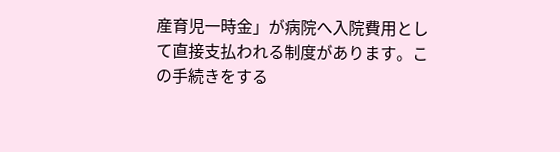産育児一時金」が病院へ入院費用として直接支払われる制度があります。この手続きをする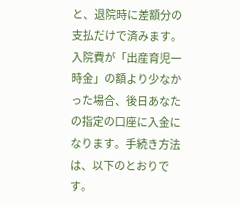と、退院時に差額分の支払だけで済みます。入院費が「出産育児一時金」の額より少なかった場合、後日あなたの指定の口座に入金になります。手続き方法は、以下のとおりです。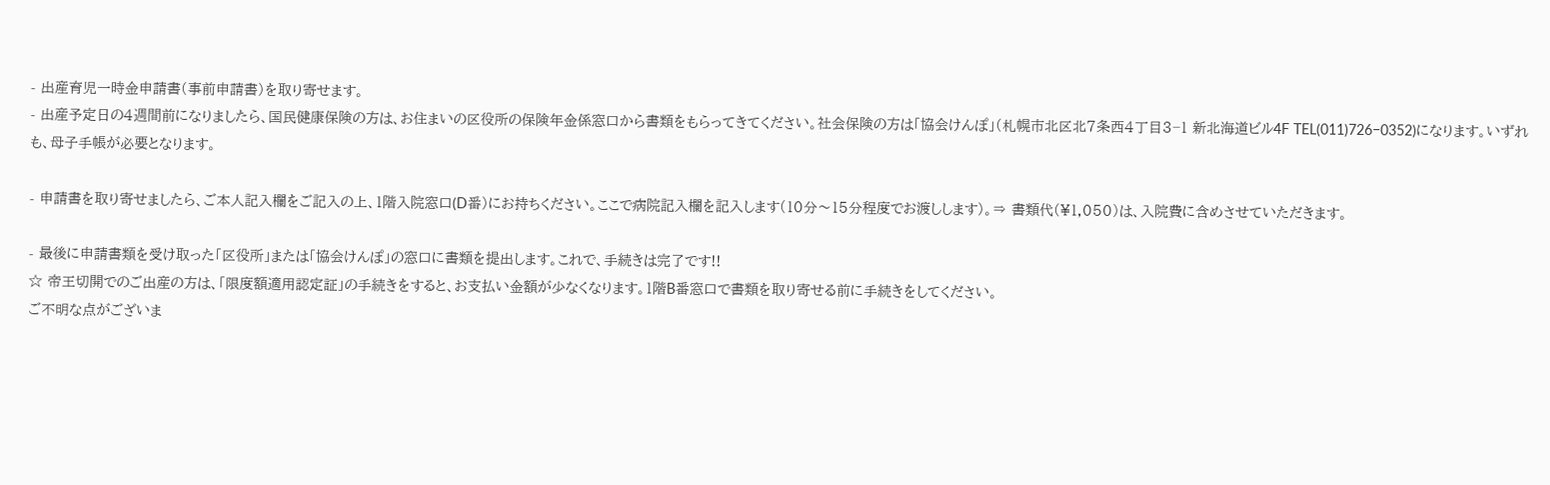- 出産育児一時金申請書(事前申請書)を取り寄せます。
- 出産予定日の4週間前になりましたら、国民健康保険の方は、お住まいの区役所の保険年金係窓口から書類をもらってきてください。社会保険の方は「協会けんぽ」(札幌市北区北7条西4丁目3−1 新北海道ビル4F TEL(011)726−0352)になります。いずれも、母子手帳が必要となります。

- 申請書を取り寄せましたら、ご本人記入欄をご記入の上、1階入院窓口(D番)にお持ちください。ここで病院記入欄を記入します(10分〜15分程度でお渡しします)。⇒ 書類代(¥1,050)は、入院費に含めさせていただきます。

- 最後に申請書類を受け取った「区役所」または「協会けんぽ」の窓口に書類を提出します。これで、手続きは完了です!!
☆ 帝王切開でのご出産の方は、「限度額適用認定証」の手続きをすると、お支払い金額が少なくなります。1階B番窓口で書類を取り寄せる前に手続きをしてください。
ご不明な点がございま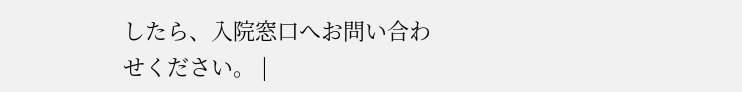したら、入院窓口へお問い合わせください。 |